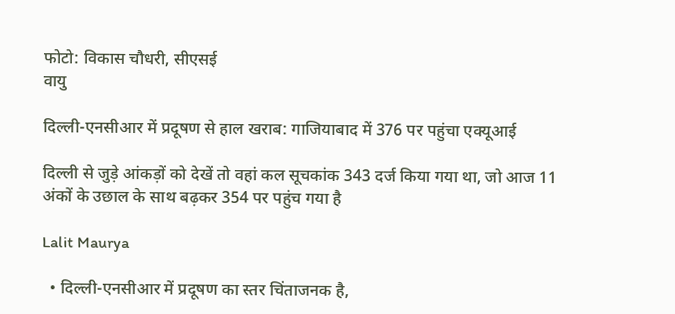फोटो: विकास चौधरी, सीएसई
वायु

दिल्ली-एनसीआर में प्रदूषण से हाल खराब: गाजियाबाद में 376 पर पहुंचा एक्यूआई

दिल्ली से जुड़े आंकड़ों को देखें तो वहां कल सूचकांक 343 दर्ज किया गया था, जो आज 11 अंकों के उछाल के साथ बढ़कर 354 पर पहुंच गया है

Lalit Maurya

  • दिल्ली-एनसीआर में प्रदूषण का स्तर चिंताजनक है,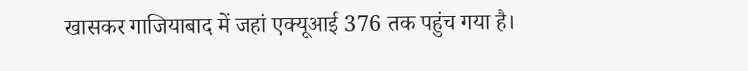खासकर गाजियाबाद में जहां एक्यूआई 376 तक पहुंच गया है।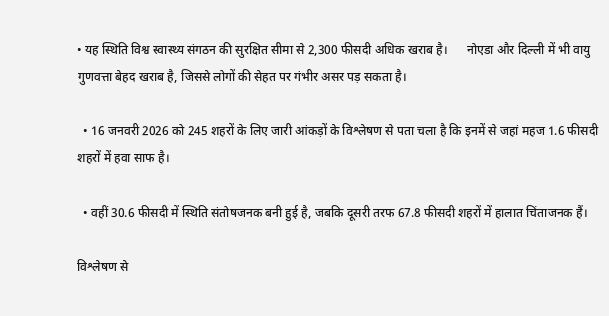• यह स्थिति विश्व स्वास्थ्य संगठन की सुरक्षित सीमा से 2,300 फीसदी अधिक खराब है।      नोएडा और दिल्ली में भी वायु गुणवत्ता बेहद खराब है, जिससे लोगों की सेहत पर गंभीर असर पड़ सकता है।

  • 16 जनवरी 2026 को 245 शहरों के लिए जारी आंकड़ों के विश्लेषण से पता चला है कि इनमें से जहां महज 1.6 फीसदी शहरों में हवा साफ है।

  • वहीं 30.6 फीसदी में स्थिति संतोषजनक बनी हुई है, जबकि दूसरी तरफ 67.8 फीसदी शहरों में हालात चिंताजनक हैं।

विश्लेषण से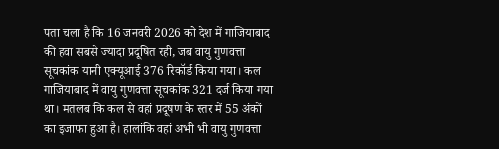पता चला है कि 16 जनवरी 2026 को देश में गाजियाबाद की हवा सबसे ज्यादा प्रदूषित रही, जब वायु गुणवत्ता सूचकांक यानी एक्यूआई 376 रिकॉर्ड किया गया। कल गाजियाबाद में वायु गुणवत्ता सूचकांक 321 दर्ज किया गया था। मतलब कि कल से वहां प्रदूषण के स्तर में 55 अंकों का इजाफा हुआ है। हालांकि वहां अभी भी वायु गुणवत्ता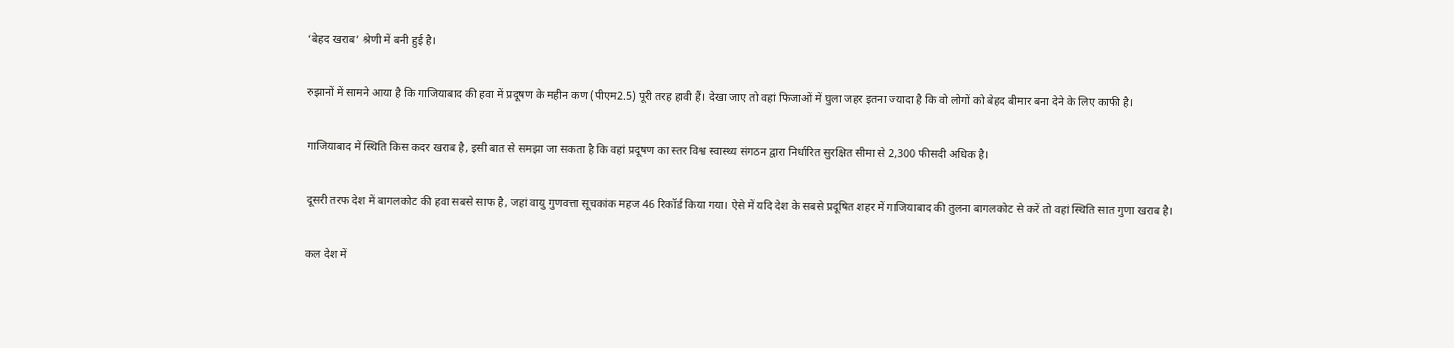‘बेहद खराब’ श्रेणी में बनी हुई है।

रुझानों में सामने आया है कि गाजियाबाद की हवा में प्रदूषण के महीन कण (पीएम2.5) पूरी तरह हावी हैं। देखा जाए तो वहां फिजाओं में घुला जहर इतना ज्यादा है कि वो लोगों को बेहद बीमार बना देने के लिए काफी है।

गाजियाबाद में स्थिति किस कदर खराब है, इसी बात से समझा जा सकता है कि वहां प्रदूषण का स्तर विश्व स्वास्थ्य संगठन द्वारा निर्धारित सुरक्षित सीमा से 2,300 फीसदी अधिक है।

दूसरी तरफ देश में बागलकोट की हवा सबसे साफ है, जहां वायु गुणवत्ता सूचकांक महज 46 रिकॉर्ड किया गया। ऐसे में यदि देश के सबसे प्रदूषित शहर में गाजियाबाद की तुलना बागलकोट से करें तो वहां स्थिति सात गुणा खराब है।

कल देश में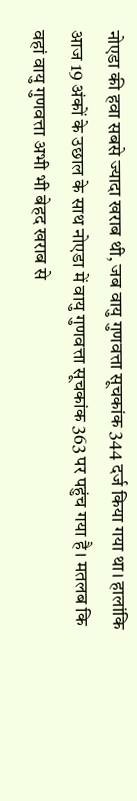नोएडा की हवा सबसे ज्यादा खराब थी, जब वायु गुणवत्ता सूचकांक 344 दर्ज किया गया था। हालांकि आज 19 अंकों के उछाल के साथ नोएडा में वायु गुणवत्ता सूचकांक 363 पर पहुंच गया है। मतलब कि वहां वायु गुणवत्ता अभी भी बेहद खराब से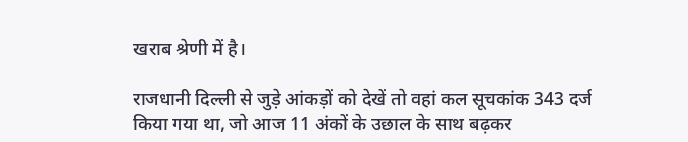खराब श्रेणी में है।

राजधानी दिल्ली से जुड़े आंकड़ों को देखें तो वहां कल सूचकांक 343 दर्ज किया गया था, जो आज 11 अंकों के उछाल के साथ बढ़कर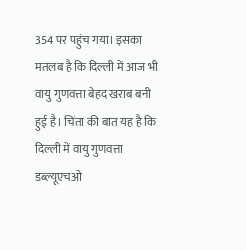354 पर पहुंच गया। इसका मतलब है कि दिल्ली में आज भी वायु गुणवत्ता बेहद खराब बनी हुई है। चिंता की बात यह है कि दिल्ली में वायु गुणवत्ता डब्ल्यूएचओ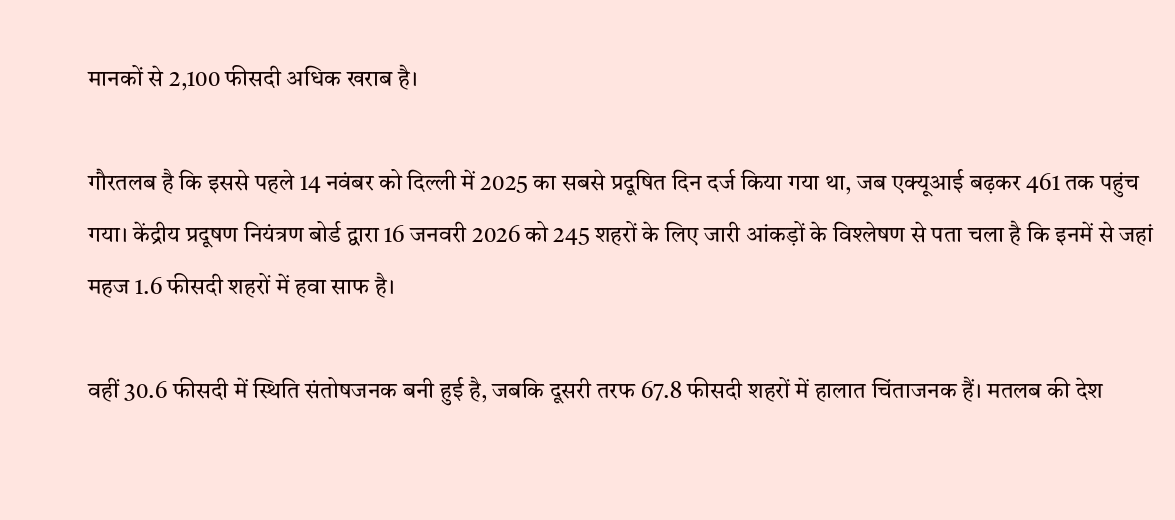मानकों से 2,100 फीसदी अधिक खराब है।

गौरतलब है कि इससे पहले 14 नवंबर को दिल्ली में 2025 का सबसे प्रदूषित दिन दर्ज किया गया था, जब एक्यूआई बढ़कर 461 तक पहुंच गया। केंद्रीय प्रदूषण नियंत्रण बोर्ड द्वारा 16 जनवरी 2026 को 245 शहरों के लिए जारी आंकड़ों के विश्लेषण से पता चला है कि इनमें से जहां महज 1.6 फीसदी शहरों में हवा साफ है।

वहीं 30.6 फीसदी में स्थिति संतोषजनक बनी हुई है, जबकि दूसरी तरफ 67.8 फीसदी शहरों में हालात चिंताजनक हैं। मतलब की देश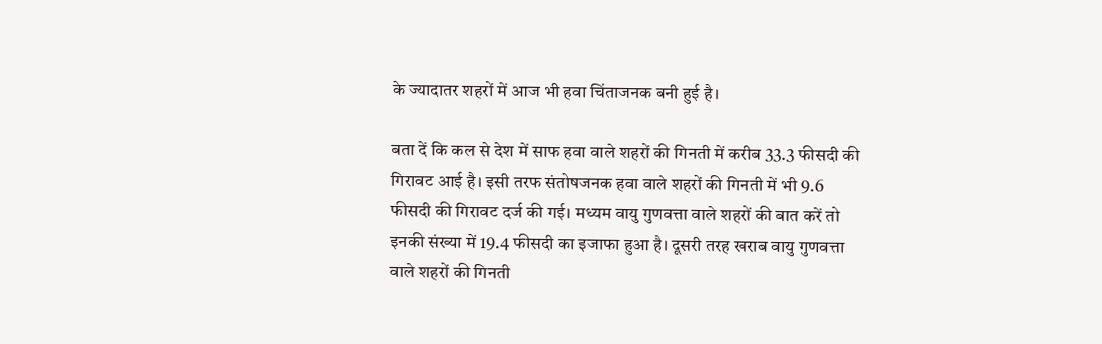के ज्यादातर शहरों में आज भी हवा चिंताजनक बनी हुई है।

बता दें कि कल से देश में साफ हवा वाले शहरों की गिनती में करीब 33.3 फीसदी की गिरावट आई है। इसी तरफ संतोषजनक हवा वाले शहरों की गिनती में भी 9.6 फीसदी की गिरावट दर्ज की गई। मध्यम वायु गुणवत्ता वाले शहरों की बात करें तो इनकी संख्या में 19.4 फीसदी का इजाफा हुआ है। दूसरी तरह खराब वायु गुणवत्ता वाले शहरों की गिनती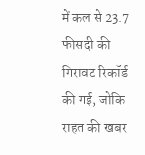में कल से 23.7 फीसदी की गिरावट रिकॉर्ड की गई, जोकि राहत की खबर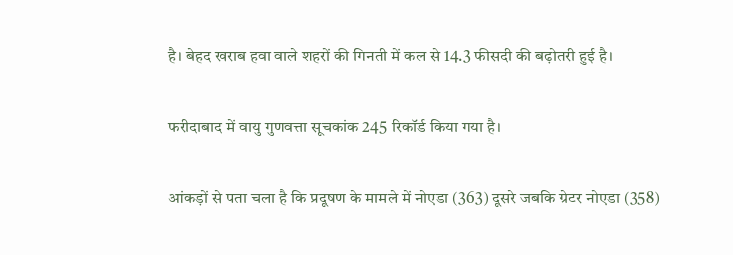है। बेहद खराब हवा वाले शहरों की गिनती में कल से 14.3 फीसदी की बढ़ोतरी हुई है।

फरीदाबाद में वायु गुणवत्ता सूचकांक 245 रिकॉर्ड किया गया है।

आंकड़ों से पता चला है कि प्रदूषण के मामले में नोएडा (363) दूसरे जबकि ग्रेटर नोएडा (358)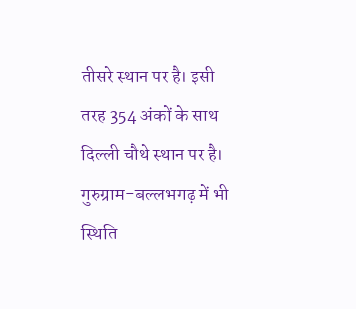तीसरे स्थान पर है। इसी तरह 354 अंकों के साथ दिल्ली चौथे स्थान पर है। गुरुग्राम-बल्लभगढ़ में भी स्थिति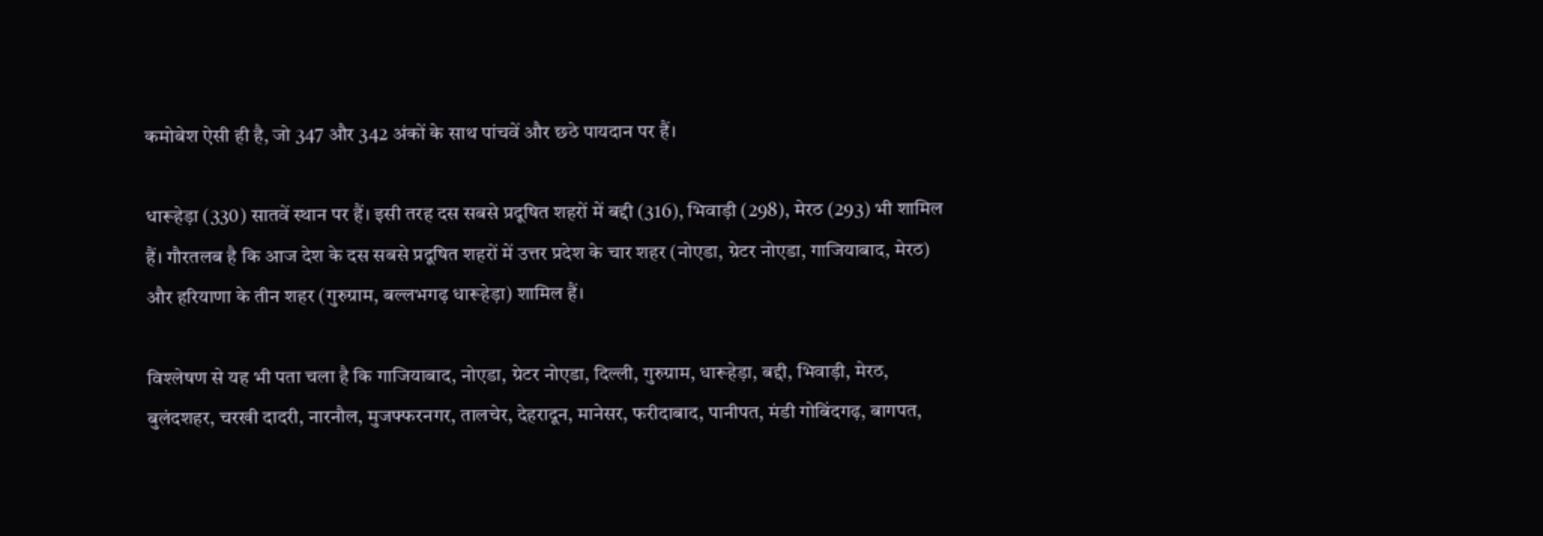कमोबेश ऐसी ही है, जो 347 और 342 अंकों के साथ पांचवें और छठे पायदान पर हैं।

धारूहेड़ा (330) सातवें स्थान पर हैं। इसी तरह दस सबसे प्रदूषित शहरों में बद्दी (316), भिवाड़ी (298), मेरठ (293) भी शामिल हैं। गौरतलब है कि आज देश के दस सबसे प्रदूषित शहरों में उत्तर प्रदेश के चार शहर (नोएडा, ग्रेटर नोएडा, गाजियाबाद, मेरठ) और हरियाणा के तीन शहर (गुरुग्राम, बल्लभगढ़ धारूहेड़ा) शामिल हैं।

विश्लेषण से यह भी पता चला है कि गाजियाबाद, नोएडा, ग्रेटर नोएडा, दिल्ली, गुरुग्राम, धारूहेड़ा, बद्दी, भिवाड़ी, मेरठ, बुलंदशहर, चरखी दादरी, नारनौल, मुजफ्फरनगर, तालचेर, देहरादून, मानेसर, फरीदाबाद, पानीपत, मंडी गोबिंदगढ़, बागपत,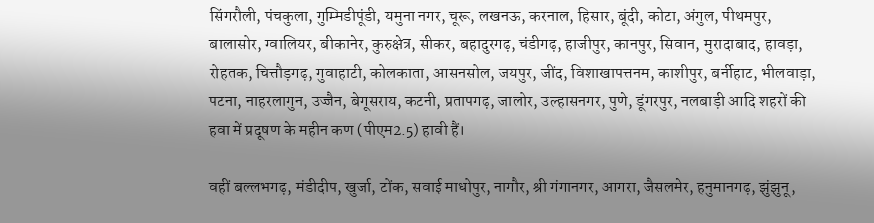सिंगरौली, पंचकुला, गुम्मिडीपूंडी, यमुना नगर, चूरू, लखनऊ, करनाल, हिसार, बूंदी, कोटा, अंगुल, पीथमपुर, बालासोर, ग्वालियर, बीकानेर, कुरुक्षेत्र, सीकर, बहादुरगढ़, चंडीगढ़, हाजीपुर, कानपुर, सिवान, मुरादाबाद, हावड़ा, रोहतक, चित्तौड़गढ़, गुवाहाटी, कोलकाता, आसनसोल, जयपुर, जींद, विशाखापत्तनम, काशीपुर, बर्नीहाट, भीलवाड़ा, पटना, नाहरलागुन, उज्जैन, बेगूसराय, कटनी, प्रतापगढ़, जालोर, उल्हासनगर, पुणे, डूंगरपुर, नलबाड़ी आदि शहरों की हवा में प्रदूषण के महीन कण (पीएम2.5) हावी हैं।

वहीं बल्लभगढ़, मंडीदीप, खुर्जा, टोंक, सवाई माधोपुर, नागौर, श्री गंगानगर, आगरा, जैसलमेर, हनुमानगढ़, झुंझुनू,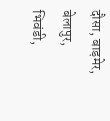दौसा, बाड़मेर, बेलापुर, भिवंडी,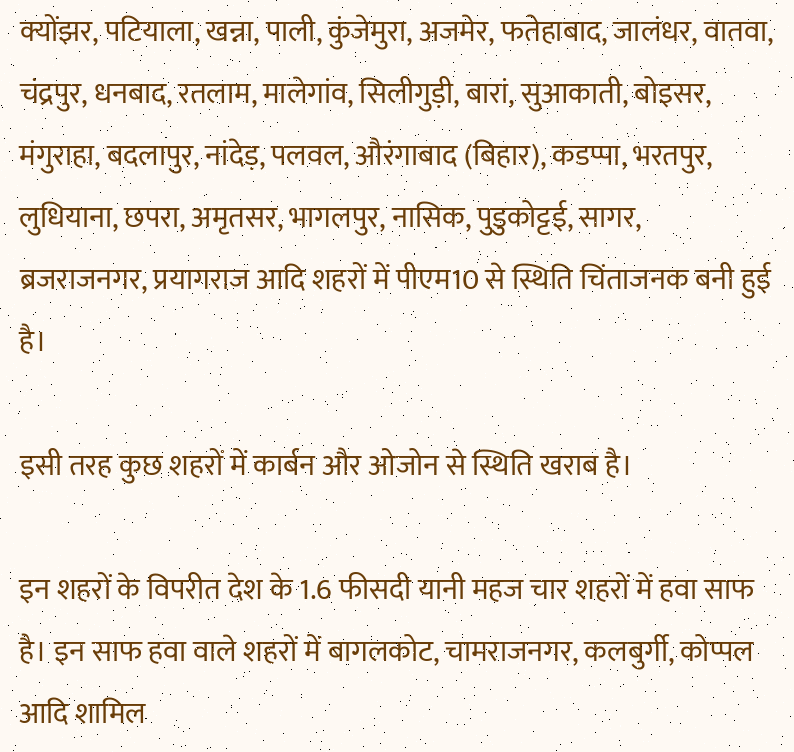क्योंझर, पटियाला, खन्ना, पाली, कुंजेमुरा, अजमेर, फतेहाबाद, जालंधर, वातवा, चंद्रपुर, धनबाद, रतलाम, मालेगांव, सिलीगुड़ी, बारां, सुआकाती, बोइसर, मंगुराहा, बदलापुर, नांदेड़, पलवल, औरंगाबाद (बिहार), कडप्पा, भरतपुर, लुधियाना, छपरा, अमृतसर, भागलपुर, नासिक, पुडुकोट्टई, सागर, ब्रजराजनगर, प्रयागराज आदि शहरों में पीएम10 से स्थिति चिंताजनक बनी हुई है।

इसी तरह कुछ शहरों में कार्बन और ओजोन से स्थिति खराब है।

इन शहरों के विपरीत देश के 1.6 फीसदी यानी महज चार शहरों में हवा साफ है। इन साफ हवा वाले शहरों में बागलकोट, चामराजनगर, कलबुर्गी, कोप्पल आदि शामिल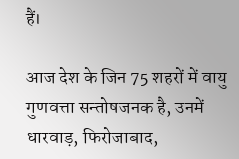हैं।

आज देश के जिन 75 शहरों में वायु गुणवत्ता सन्तोषजनक है, उनमें धारवाड़, फिरोजाबाद,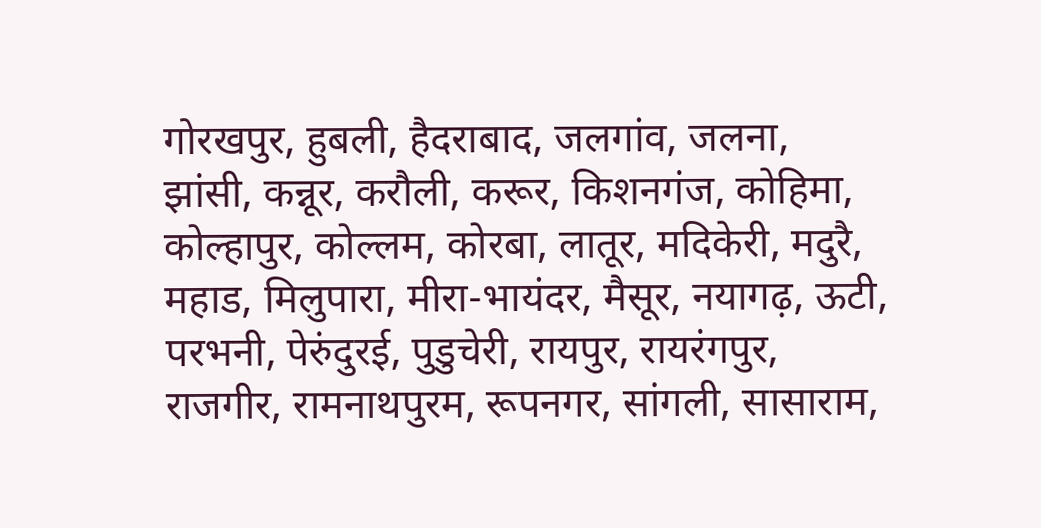गोरखपुर, हुबली, हैदराबाद, जलगांव, जलना, झांसी, कन्नूर, करौली, करूर, किशनगंज, कोहिमा, कोल्हापुर, कोल्लम, कोरबा, लातूर, मदिकेरी, मदुरै, महाड, मिलुपारा, मीरा-भायंदर, मैसूर, नयागढ़, ऊटी, परभनी, पेरुंदुरई, पुडुचेरी, रायपुर, रायरंगपुर, राजगीर, रामनाथपुरम, रूपनगर, सांगली, सासाराम,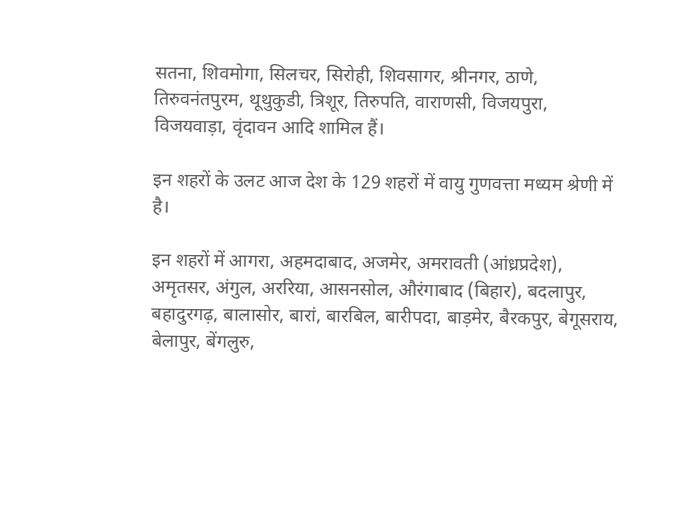सतना, शिवमोगा, सिलचर, सिरोही, शिवसागर, श्रीनगर, ठाणे, तिरुवनंतपुरम, थूथुकुडी, त्रिशूर, तिरुपति, वाराणसी, विजयपुरा, विजयवाड़ा, वृंदावन आदि शामिल हैं।

इन शहरों के उलट आज देश के 129 शहरों में वायु गुणवत्ता मध्यम श्रेणी में है।

इन शहरों में आगरा, अहमदाबाद, अजमेर, अमरावती (आंध्रप्रदेश), अमृतसर, अंगुल, अररिया, आसनसोल, औरंगाबाद (बिहार), बदलापुर, बहादुरगढ़, बालासोर, बारां, बारबिल, बारीपदा, बाड़मेर, बैरकपुर, बेगूसराय, बेलापुर, बेंगलुरु,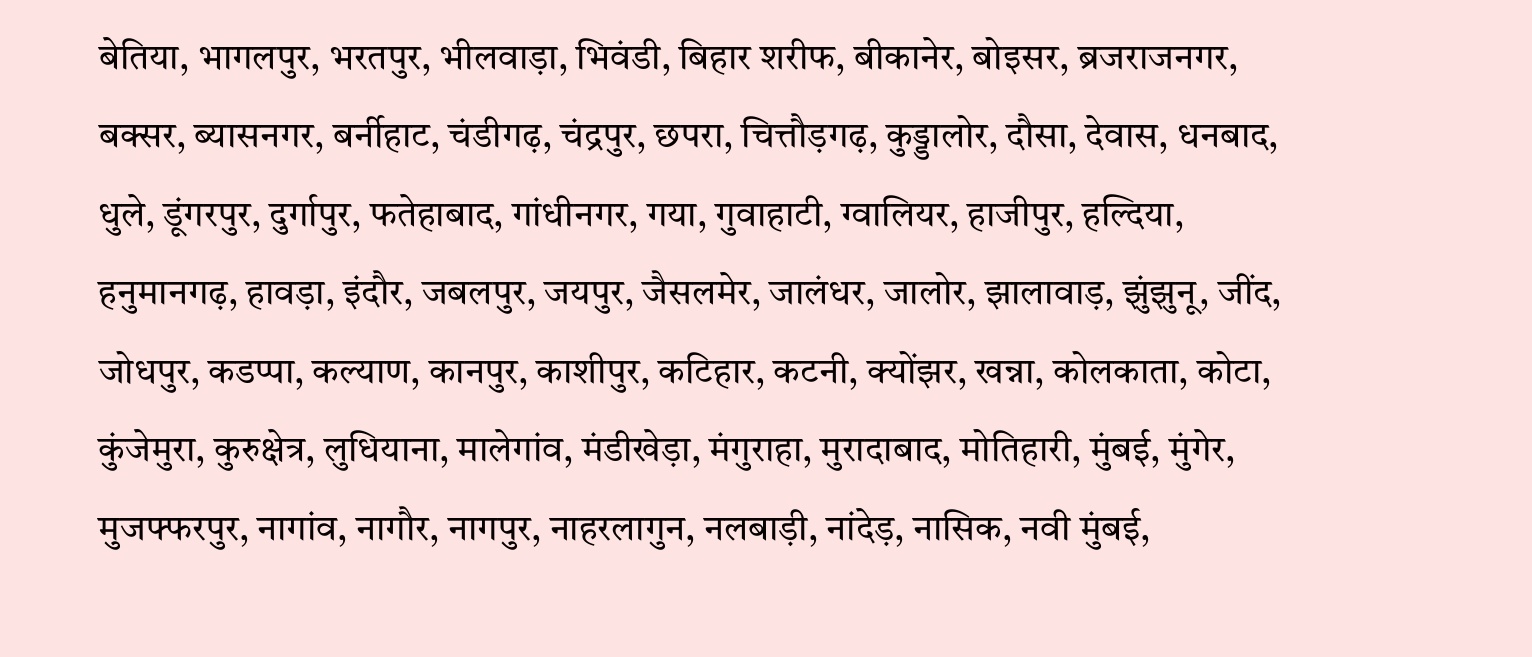बेतिया, भागलपुर, भरतपुर, भीलवाड़ा, भिवंडी, बिहार शरीफ, बीकानेर, बोइसर, ब्रजराजनगर, बक्सर, ब्यासनगर, बर्नीहाट, चंडीगढ़, चंद्रपुर, छपरा, चित्तौड़गढ़, कुड्डालोर, दौसा, देवास, धनबाद, धुले, डूंगरपुर, दुर्गापुर, फतेहाबाद, गांधीनगर, गया, गुवाहाटी, ग्वालियर, हाजीपुर, हल्दिया, हनुमानगढ़, हावड़ा, इंदौर, जबलपुर, जयपुर, जैसलमेर, जालंधर, जालोर, झालावाड़, झुंझुनू, जींद, जोधपुर, कडप्पा, कल्याण, कानपुर, काशीपुर, कटिहार, कटनी, क्योंझर, खन्ना, कोलकाता, कोटा, कुंजेमुरा, कुरुक्षेत्र, लुधियाना, मालेगांव, मंडीखेड़ा, मंगुराहा, मुरादाबाद, मोतिहारी, मुंबई, मुंगेर, मुजफ्फरपुर, नागांव, नागौर, नागपुर, नाहरलागुन, नलबाड़ी, नांदेड़, नासिक, नवी मुंबई,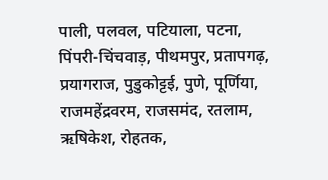पाली, पलवल, पटियाला, पटना, पिंपरी-चिंचवाड़, पीथमपुर, प्रतापगढ़, प्रयागराज, पुडुकोट्टई, पुणे, पूर्णिया, राजमहेंद्रवरम, राजसमंद, रतलाम, ऋषिकेश, रोहतक,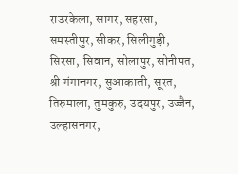राउरकेला, सागर, सहरसा, समस्तीपुर, सीकर, सिलीगुड़ी, सिरसा, सिवान, सोलापुर, सोनीपत, श्री गंगानगर, सुआकाती, सूरत, तिरुमाला, तुमकुरु, उदयपुर, उज्जैन, उल्हासनगर,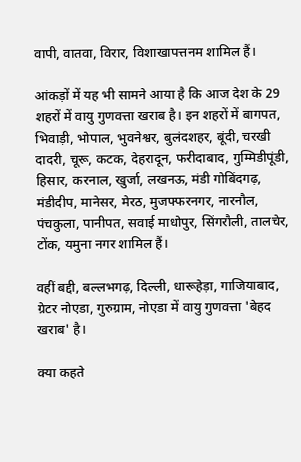वापी, वातवा, विरार, विशाखापत्तनम शामिल हैं।

आंकड़ों में यह भी सामने आया है कि आज देश के 29 शहरों में वायु गुणवत्ता खराब है। इन शहरों में बागपत, भिवाड़ी, भोपाल, भुवनेश्वर, बुलंदशहर, बूंदी, चरखी दादरी, चूरू, कटक, देहरादून, फरीदाबाद, गुम्मिडीपूंडी, हिसार, करनाल, खुर्जा, लखनऊ, मंडी गोबिंदगढ़, मंडीदीप, मानेसर, मेरठ, मुजफ्फरनगर, नारनौल, पंचकुला, पानीपत, सवाई माधोपुर, सिंगरौली, तालचेर, टोंक, यमुना नगर शामिल हैं।

वहीं बद्दी, बल्लभगढ़, दिल्ली, धारूहेड़ा, गाजियाबाद, ग्रेटर नोएडा, गुरुग्राम, नोएडा में वायु गुणवत्ता 'बेहद खराब' है।

क्या कहते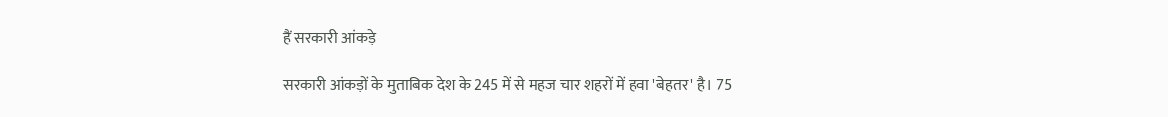हैं सरकारी आंकड़े

सरकारी आंकड़ों के मुताबिक देश के 245 में से महज चार शहरों में हवा 'बेहतर' है। 75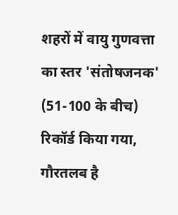शहरों में वायु गुणवत्ता का स्तर 'संतोषजनक' (51-100 के बीच) रिकॉर्ड किया गया, गौरतलब है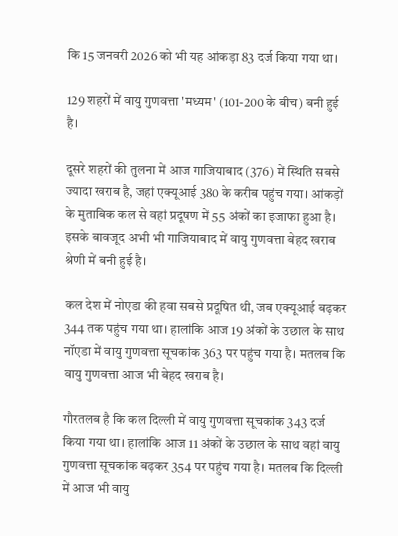कि 15 जनवरी 2026 को भी यह आंकड़ा 83 दर्ज किया गया था।

129 शहरों में वायु गुणवत्ता 'मध्यम' (101-200 के बीच) बनी हुई है।

दूसरे शहरों की तुलना में आज गाजियाबाद (376) में स्थिति सबसे ज्यादा खराब है, जहां एक्यूआई 380 के करीब पहुंच गया। आंकड़ों के मुताबिक कल से वहां प्रदूषण में 55 अंकों का इजाफा हुआ है। इसके बावजूद अभी भी गाजियाबाद में वायु गुणवत्ता बेहद खराब श्रेणी में बनी हुई है।

कल देश में नोएडा की हवा सबसे प्रदूषित थी, जब एक्यूआई बढ़कर 344 तक पहुंच गया था। हालांकि आज 19 अंकों के उछाल के साथ नॉएडा में वायु गुणवत्ता सूचकांक 363 पर पहुंच गया है। मतलब कि वायु गुणवत्ता आज भी बेहद खराब है।

गौरतलब है कि कल दिल्ली में वायु गुणवत्ता सूचकांक 343 दर्ज किया गया था। हालांकि आज 11 अंकों के उछाल के साथ वहां वायु गुणवत्ता सूचकांक बढ़कर 354 पर पहुंच गया है। मतलब कि दिल्ली में आज भी वायु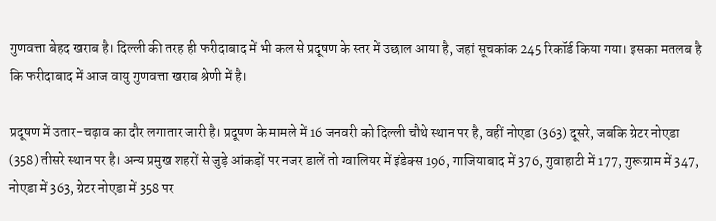गुणवत्ता बेहद खराब है। दिल्ली की तरह ही फरीदाबाद में भी कल से प्रदूषण के स्तर में उछाल आया है, जहां सूचकांक 245 रिकॉर्ड किया गया। इसका मतलब है कि फरीदाबाद में आज वायु गुणवत्ता खराब श्रेणी में है।

प्रदूषण में उतार-चढ़ाव का दौर लगातार जारी है। प्रदूषण के मामले में 16 जनवरी को दिल्ली चौथे स्थान पर है, वहीं नोएडा (363) दूसरे, जबकि ग्रेटर नोएडा (358) तीसरे स्थान पर है। अन्य प्रमुख शहरों से जुड़े आंकड़ों पर नजर डालें तो ग्वालियर में इंडेक्स 196, गाजियाबाद में 376, गुवाहाटी में 177, गुरूग्राम में 347, नोएडा में 363, ग्रेटर नोएडा में 358 पर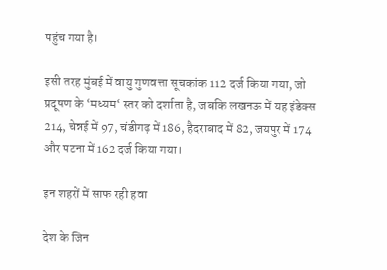पहुंच गया है।

इसी तरह मुंबई में वायु गुणवत्ता सूचकांक 112 दर्ज किया गया, जो प्रदूषण के ‘मध्यम‘ स्तर को दर्शाता है, जबकि लखनऊ में यह इंडेक्स 214, चेन्नई में 97, चंडीगढ़ में 186, हैदराबाद में 82, जयपुर में 174 और पटना में 162 दर्ज किया गया।

इन शहरों में साफ रही हवा

देश के जिन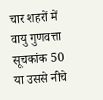चार शहरों में वायु गुणवत्ता सूचकांक 50 या उससे नीचे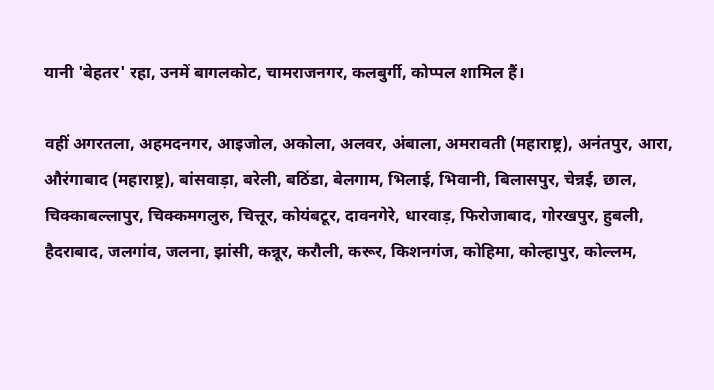यानी 'बेहतर' रहा, उनमें बागलकोट, चामराजनगर, कलबुर्गी, कोप्पल शामिल हैं।

वहीं अगरतला, अहमदनगर, आइजोल, अकोला, अलवर, अंबाला, अमरावती (महाराष्ट्र), अनंतपुर, आरा, औरंगाबाद (महाराष्ट्र), बांसवाड़ा, बरेली, बठिंडा, बेलगाम, भिलाई, भिवानी, बिलासपुर, चेन्नई, छाल, चिक्काबल्लापुर, चिक्कमगलुरु, चित्तूर, कोयंबटूर, दावनगेरे, धारवाड़, फिरोजाबाद, गोरखपुर, हुबली, हैदराबाद, जलगांव, जलना, झांसी, कन्नूर, करौली, करूर, किशनगंज, कोहिमा, कोल्हापुर, कोल्लम,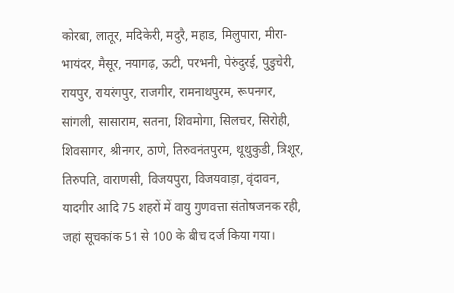कोरबा, लातूर, मदिकेरी, मदुरै, महाड, मिलुपारा, मीरा-भायंदर, मैसूर, नयागढ़, ऊटी, परभनी, पेरुंदुरई, पुडुचेरी, रायपुर, रायरंगपुर, राजगीर, रामनाथपुरम, रूपनगर, सांगली, सासाराम, सतना, शिवमोगा, सिलचर, सिरोही, शिवसागर, श्रीनगर, ठाणे, तिरुवनंतपुरम, थूथुकुडी, त्रिशूर, तिरुपति, वाराणसी, विजयपुरा, विजयवाड़ा, वृंदावन, यादगीर आदि 75 शहरों में वायु गुणवत्ता संतोषजनक रही, जहां सूचकांक 51 से 100 के बीच दर्ज किया गया।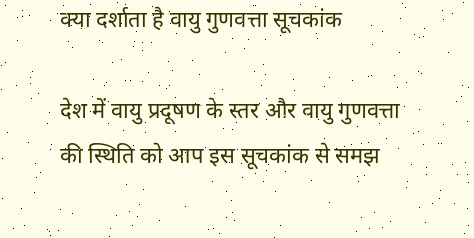क्या दर्शाता है वायु गुणवत्ता सूचकांक

देश में वायु प्रदूषण के स्तर और वायु गुणवत्ता की स्थिति को आप इस सूचकांक से समझ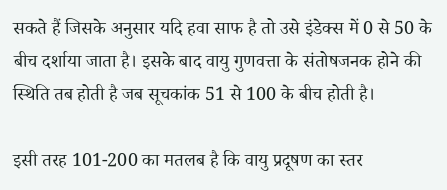सकते हैं जिसके अनुसार यदि हवा साफ है तो उसे इंडेक्स में 0 से 50 के बीच दर्शाया जाता है। इसके बाद वायु गुणवत्ता के संतोषजनक होने की स्थिति तब होती है जब सूचकांक 51 से 100 के बीच होती है।

इसी तरह 101-200 का मतलब है कि वायु प्रदूषण का स्तर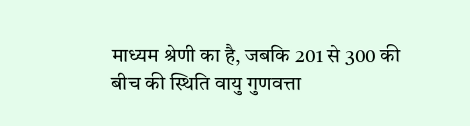माध्यम श्रेणी का है, जबकि 201 से 300 की बीच की स्थिति वायु गुणवत्ता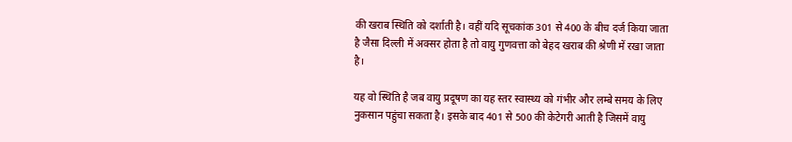की खराब स्थिति को दर्शाती है। वहीं यदि सूचकांक 301 से 400 के बीच दर्ज किया जाता है जैसा दिल्ली में अक्सर होता है तो वायु गुणवत्ता को बेहद खराब की श्रेणी में रखा जाता है।

यह वो स्थिति है जब वायु प्रदूषण का यह स्तर स्वास्थ्य को गंभीर और लम्बे समय के लिए नुकसान पहुंचा सकता है। इसके बाद 401 से 500 की केटेगरी आती है जिसमें वायु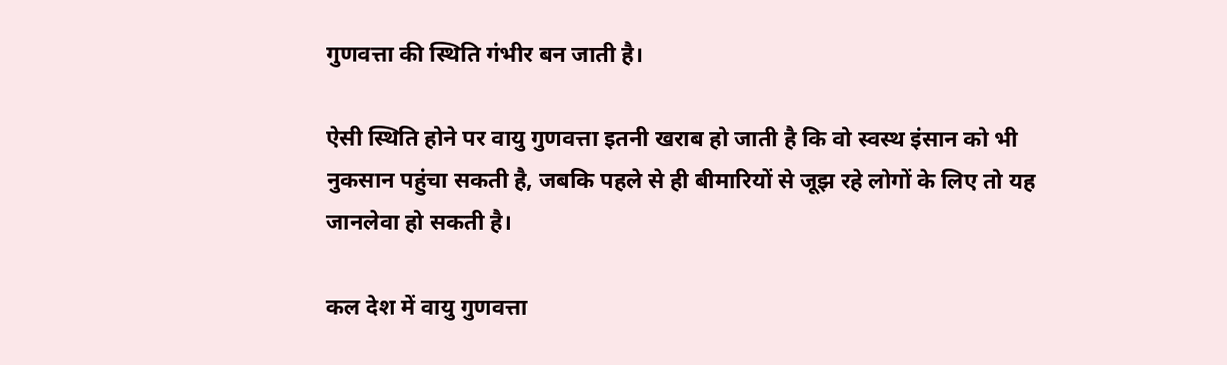गुणवत्ता की स्थिति गंभीर बन जाती है।

ऐसी स्थिति होने पर वायु गुणवत्ता इतनी खराब हो जाती है कि वो स्वस्थ इंसान को भी नुकसान पहुंचा सकती है, जबकि पहले से ही बीमारियों से जूझ रहे लोगों के लिए तो यह जानलेवा हो सकती है।

कल देश में वायु गुणवत्ता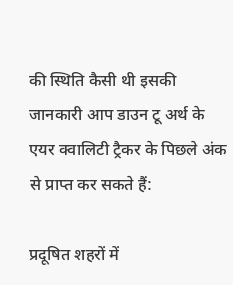की स्थिति कैसी थी इसकी जानकारी आप डाउन टू अर्थ के एयर क्वालिटी ट्रैकर के पिछले अंक से प्राप्त कर सकते हैं:

प्रदूषित शहरों में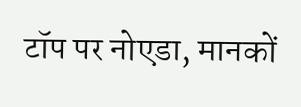टॉप पर नोएडा, मानकों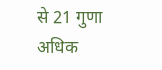से 21 गुणा अधिक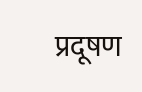प्रदूषण